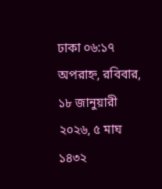ঢাকা ০৬:১৭ অপরাহ্ন, রবিবার, ১৮ জানুয়ারী ২০২৬, ৫ মাঘ ১৪৩২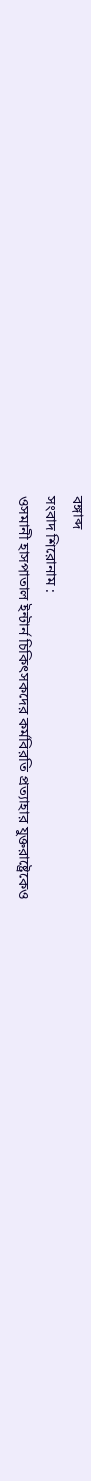বঙ্গাব্দ
সংবাদ শিরোনাম :
ওসমানী হাসপাতাল ইন্টার্ন চিকিৎসকদের কর্মবিরতি প্রত্যাহার যুক্তরাষ্ট্রেকেও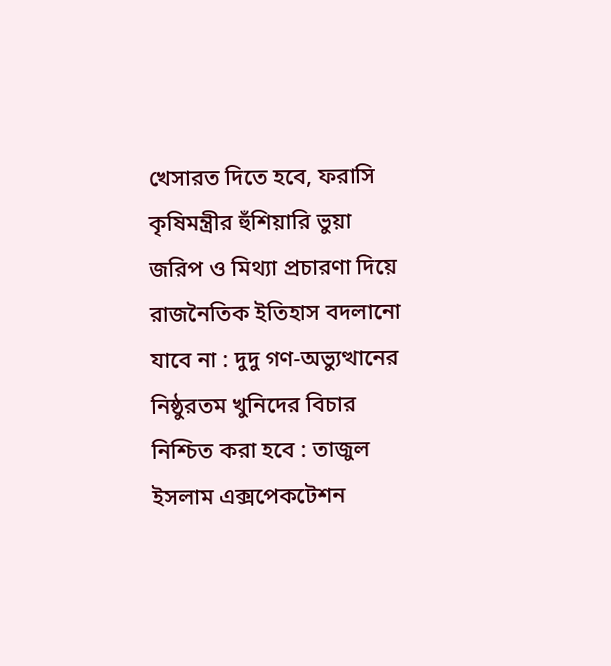খেসারত দিতে হবে, ফরাসি কৃষিমন্ত্রীর হুঁশিয়ারি ভুয়া জরিপ ও মিথ্যা প্রচারণা দিয়ে রাজনৈতিক ইতিহাস বদলানো যাবে না : দুদু গণ-অভ্যুত্থানের নিষ্ঠুরতম খুনিদের বিচার নিশ্চিত করা হবে : তাজুল ইসলাম এক্সপেকটেশন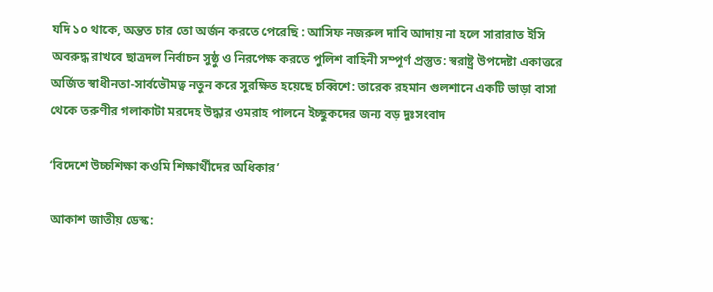যদি ১০ থাকে, অন্তত চার তো অর্জন করতে পেরেছি : আসিফ নজরুল দাবি আদায় না হলে সারারাত ইসি অবরুদ্ধ রাখবে ছাত্রদল নির্বাচন সুষ্ঠু ও নিরপেক্ষ করতে পুলিশ বাহিনী সম্পূর্ণ প্রস্তুত: স্বরাষ্ট্র উপদেষ্টা একাত্তরে অর্জিত স্বাধীনতা-সার্বভৌমত্ব নতুন করে সুরক্ষিত হয়েছে চব্বিশে: তারেক রহমান গুলশানে একটি ভাড়া বাসা থেকে তরুণীর গলাকাটা মরদেহ উদ্ধার ওমরাহ পালনে ইচ্ছুকদের জন্য বড় দুঃসংবাদ

‘বিদেশে উচ্চশিক্ষা কওমি শিক্ষার্থীদের অধিকার’

আকাশ জাতীয় ডেস্ক: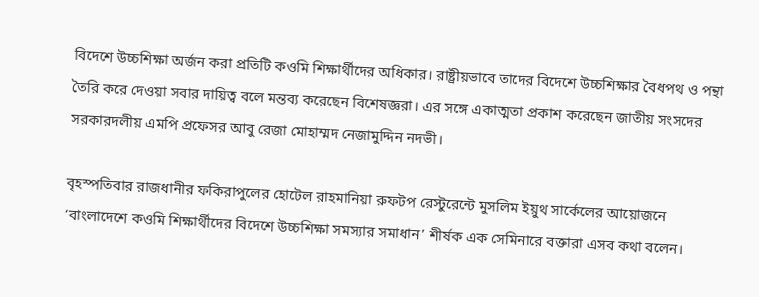বিদেশে উচ্চশিক্ষা অর্জন করা প্রতিটি কওমি শিক্ষার্থীদের অধিকার। রাষ্ট্রীয়ভাবে তাদের বিদেশে উচ্চশিক্ষার বৈধপথ ও পন্থা তৈরি করে দেওয়া সবার দায়িত্ব বলে মন্তব্য করেছেন বিশেষজ্ঞরা। এর সঙ্গে একাত্মতা প্রকাশ করেছেন জাতীয় সংসদের সরকারদলীয় এমপি প্রফেসর আবু রেজা মোহাম্মদ নেজামুদ্দিন নদভী।

বৃহস্পতিবার রাজধানীর ফকিরাপুলের হোটেল রাহমানিয়া রুফটপ রেস্টুরেন্টে মুসলিম ইয়ুথ সার্কেলের আয়োজনে ‘বাংলাদেশে কওমি শিক্ষার্থীদের বিদেশে উচ্চশিক্ষা সমস্যার সমাধান’ শীর্ষক এক সেমিনারে বক্তারা এসব কথা বলেন।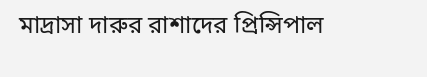মাদ্রাসা দারুর রাশাদের প্রিন্সিপাল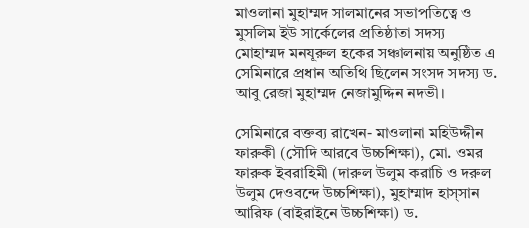মাওলানা মুহাম্মদ সালমানের সভাপতিত্বে ও মুসলিম ইউ সার্কেলের প্রতিষ্ঠাতা সদস্য মোহাম্মদ মনযূরুল হকের সঞ্চালনায় অনুষ্ঠিত এ সেমিনারে প্রধান অতিথি ছিলেন সংসদ সদস্য ড. আবু রেজা মুহাম্মদ নেজামুদ্দিন নদভী।

সেমিনারে বক্তব্য রাখেন- মাওলানা মহিউদ্দীন ফারুকী (সৌদি আরবে উচ্চশিক্ষা), মো. ওমর ফারুক ইবরাহিমী (দারুল উলুম করাচি ও দরুল উলুম দেওবন্দে উচ্চশিক্ষা), মুহাম্মাদ হাস্সান আরিফ (বাইরাইনে উচ্চশিক্ষা) ড.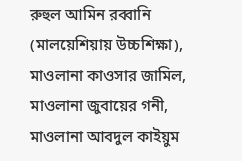রুহুল আমিন রব্বানি (মালয়েশিয়ায় উচ্চশিক্ষা), মাওলানা কাওসার জামিল, মাওলানা জুবায়ের গনী, মাওলানা আবদুল কাইয়ুম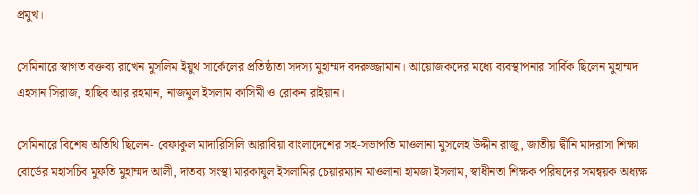প্রমুখ।

সেমিনারে স্বাগত বক্তব্য রাখেন মুসলিম ইয়ুথ সার্কেলের প্রতিষ্ঠাতা সদস্য মুহাম্মদ বদরুজ্জামান। আয়োজকদের মধ্যে ব্যবস্থাপনার সার্বিক ছিলেন মুহাম্মদ এহসান সিরাজ, হাছিব আর রহমান, নাজমুল ইসলাম কাসিমী ও রোকন রাইয়ান।

সেমিনারে বিশেষ অতিথি ছিলেন- বেফাকুল মাদারিসিলি আরাবিয়া বাংলাদেশের সহ-সভাপতি মাওলানা মুসলেহ উদ্দীন রাজু, জাতীয় দ্বীনি মাদরাসা শিক্ষা বোর্ডের মহাসচিব মুফতি মুহাম্মদ আলী, দাতব্য সংস্থা মারকাযুল ইসলামির চেয়ারম্যান মাওলানা হামজা ইসলাম, স্বাধীনতা শিক্ষক পরিষদের সমন্বয়ক অধ্যক্ষ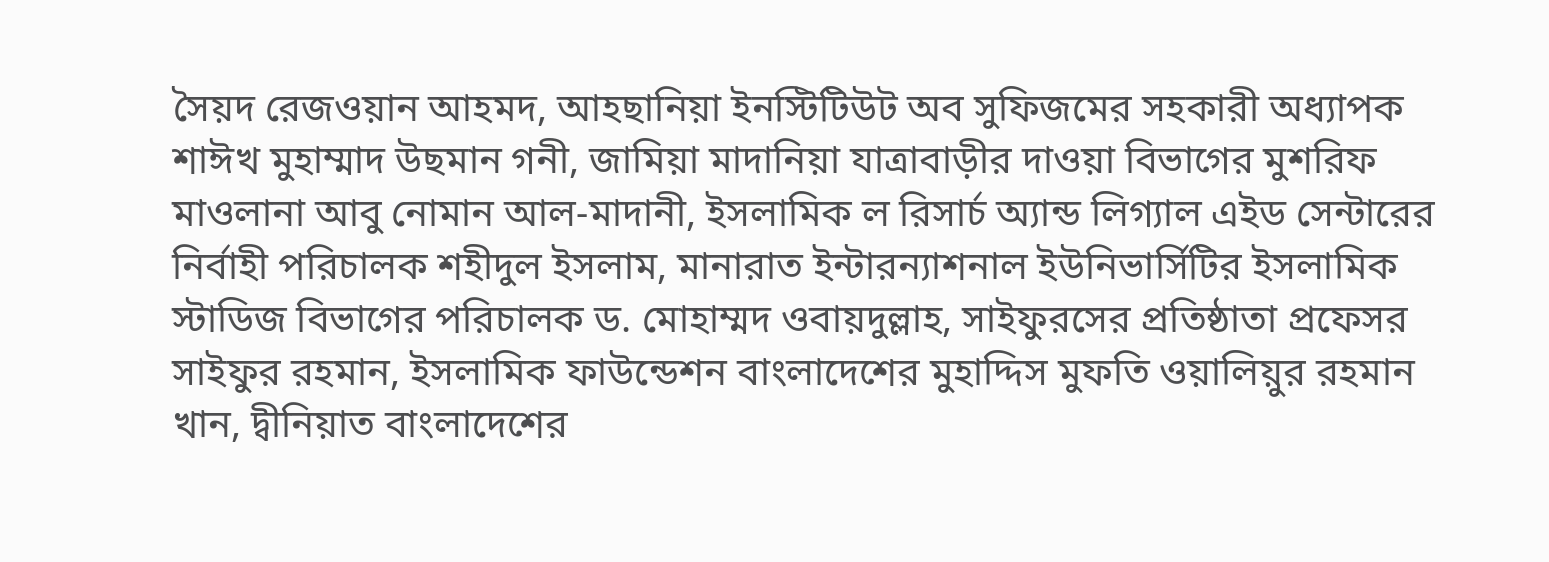সৈয়দ রেজওয়ান আহমদ, আহছানিয়া ইনস্টিটিউট অব সুফিজমের সহকারী অধ্যাপক শাঈখ মুহাম্মাদ উছমান গনী, জামিয়া মাদানিয়া যাত্রাবাড়ীর দাওয়া বিভাগের মুশরিফ মাওলানা আবু নোমান আল-মাদানী, ইসলামিক ল রিসার্চ অ্যান্ড লিগ্যাল এইড সেন্টারের নির্বাহী পরিচালক শহীদুল ইসলাম, মানারাত ইন্টারন্যাশনাল ইউনিভার্সিটির ইসলামিক স্টাডিজ বিভাগের পরিচালক ড. মোহাম্মদ ওবায়দুল্লাহ, সাইফুরসের প্রতিষ্ঠাতা প্রফেসর সাইফুর রহমান, ইসলামিক ফাউন্ডেশন বাংলাদেশের মুহাদ্দিস মুফতি ওয়ালিয়ুর রহমান খান, দ্বীনিয়াত বাংলাদেশের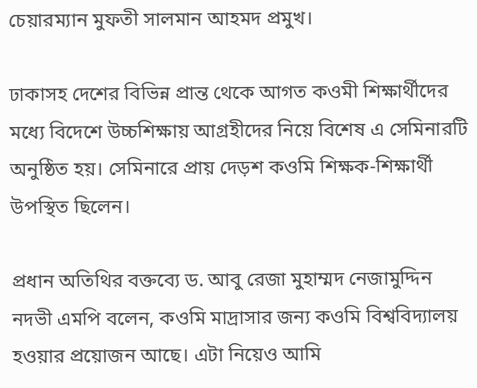চেয়ারম্যান মুফতী সালমান আহমদ প্রমুখ।

ঢাকাসহ দেশের বিভিন্ন প্রান্ত থেকে আগত কওমী শিক্ষার্থীদের মধ্যে বিদেশে উচ্চশিক্ষায় আগ্রহীদের নিয়ে বিশেষ এ সেমিনারটি অনুষ্ঠিত হয়। সেমিনারে প্রায় দেড়শ কওমি শিক্ষক-শিক্ষার্থী উপস্থিত ছিলেন।

প্রধান অতিথির বক্তব্যে ড. আবু রেজা মুহাম্মদ নেজামুদ্দিন নদভী এমপি বলেন, কওমি মাদ্রাসার জন্য কওমি বিশ্ববিদ্যালয় হওয়ার প্রয়োজন আছে। এটা নিয়েও আমি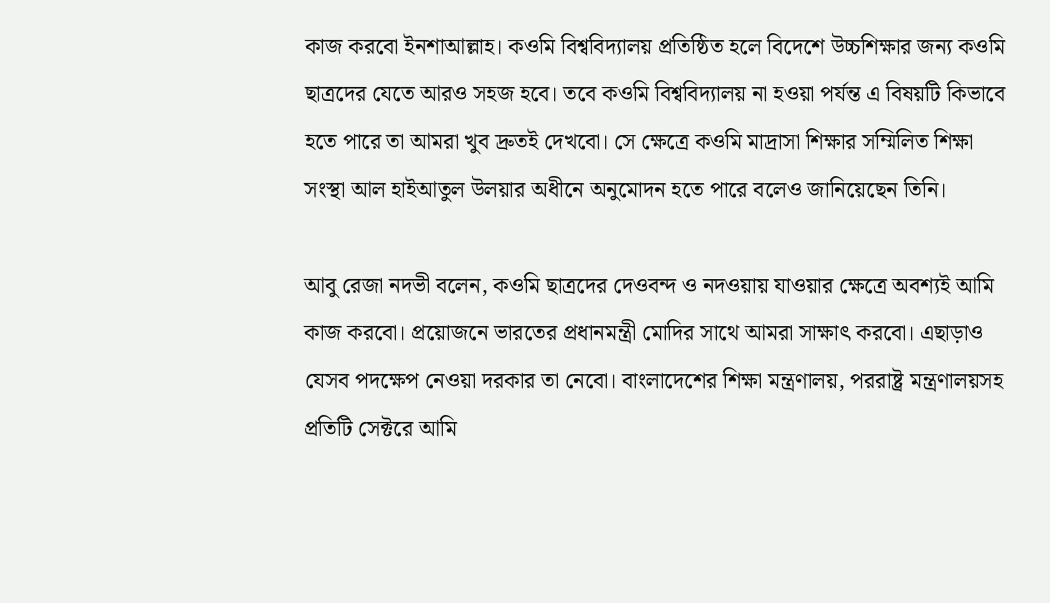কাজ করবো ইনশাআল্লাহ। কওমি বিশ্ববিদ্যালয় প্রতিষ্ঠিত হলে বিদেশে উচ্চশিক্ষার জন্য কওমি ছাত্রদের যেতে আরও সহজ হবে। তবে কওমি বিশ্ববিদ্যালয় না হওয়া পর্যন্ত এ বিষয়টি কিভাবে হতে পারে তা আমরা খুব দ্রুতই দেখবো। সে ক্ষেত্রে কওমি মাদ্রাসা শিক্ষার সম্মিলিত শিক্ষা সংস্থা আল হাইআতুল উলয়ার অধীনে অনুমোদন হতে পারে বলেও জানিয়েছেন তিনি।

আবু রেজা নদভী বলেন, কওমি ছাত্রদের দেওবন্দ ও নদওয়ায় যাওয়ার ক্ষেত্রে অবশ্যই আমি কাজ করবো। প্রয়োজনে ভারতের প্রধানমন্ত্রী মোদির সাথে আমরা সাক্ষাৎ করবো। এছাড়াও যেসব পদক্ষেপ নেওয়া দরকার তা নেবো। বাংলাদেশের শিক্ষা মন্ত্রণালয়, পররাষ্ট্র মন্ত্রণালয়সহ প্রতিটি সেক্টরে আমি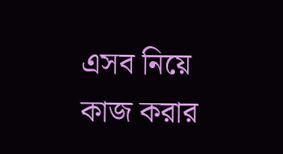এসব নিয়ে কাজ করার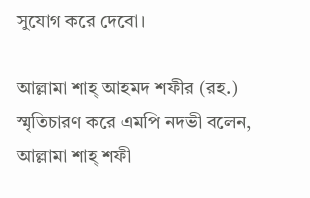সুযোগ করে দেবো।

আল্লামা শাহ্ আহমদ শফীর (রহ.) স্মৃতিচারণ করে এমপি নদভী বলেন, আল্লামা শাহ্ শফী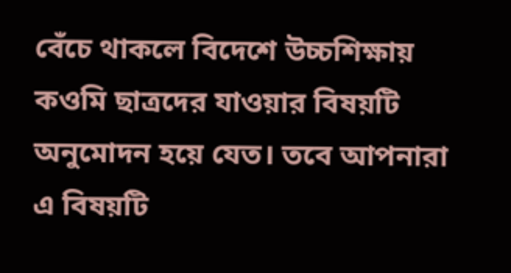বেঁচে থাকলে বিদেশে উচ্চশিক্ষায় কওমি ছাত্রদের যাওয়ার বিষয়টি অনুমোদন হয়ে যেত। তবে আপনারা এ বিষয়টি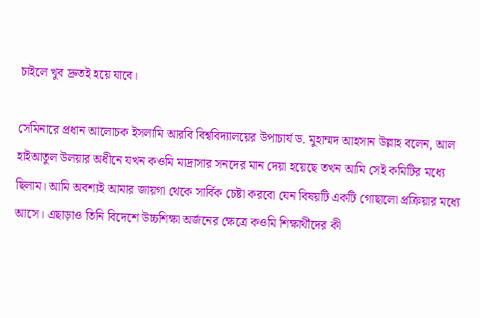চাইলে খুব দ্রুতই হয়ে যাবে।

সেমিনারে প্রধান আলোচক ইসলামি আরবি বিশ্ববিদ্যালয়ের উপাচার্য ড. মুহাম্মদ আহসান উল্লাহ বলেন, আল হাইআতুল উলয়ার অধীনে যখন কওমি মাদ্রাসার সনদের মান দেয়া হয়েছে তখন আমি সেই কমিটির মধ্যে ছিলাম। আমি অবশ্যই আমার জায়গা থেকে সার্বিক চেষ্টা করবো যেন বিষয়টি একটি গোছালো প্রক্রিয়ার মধ্যে আসে। এছাড়াও তিনি বিদেশে উচ্চশিক্ষা অর্জনের ক্ষেত্রে কওমি শিক্ষার্থীদের কী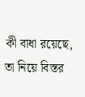কী বাধা রয়েছে, তা নিয়ে বিস্তর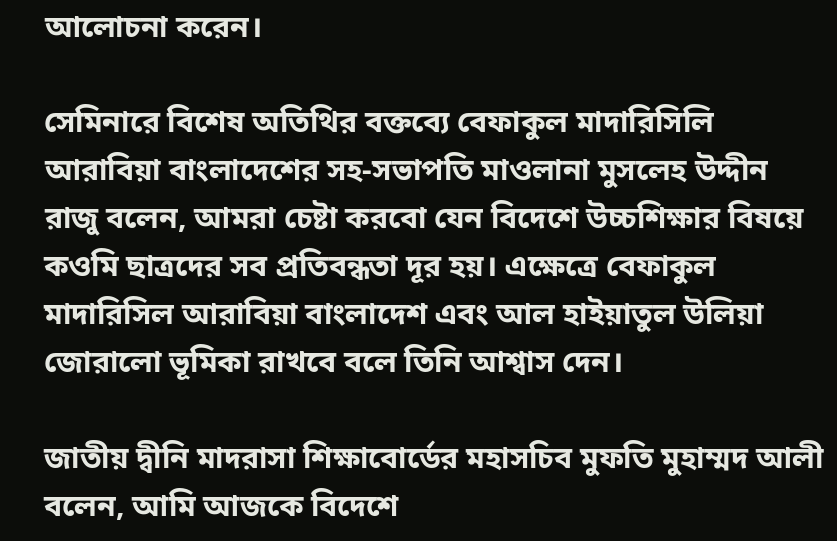আলোচনা করেন।

সেমিনারে বিশেষ অতিথির বক্তব্যে বেফাকুল মাদারিসিলি আরাবিয়া বাংলাদেশের সহ-সভাপতি মাওলানা মুসলেহ উদ্দীন রাজু বলেন, আমরা চেষ্টা করবো যেন বিদেশে উচ্চশিক্ষার বিষয়ে কওমি ছাত্রদের সব প্রতিবন্ধতা দূর হয়। এক্ষেত্রে বেফাকুল মাদারিসিল আরাবিয়া বাংলাদেশ এবং আল হাইয়াতুল উলিয়া জোরালো ভূমিকা রাখবে বলে তিনি আশ্বাস দেন।

জাতীয় দ্বীনি মাদরাসা শিক্ষাবোর্ডের মহাসচিব মুফতি মুহাম্মদ আলী বলেন, আমি আজকে বিদেশে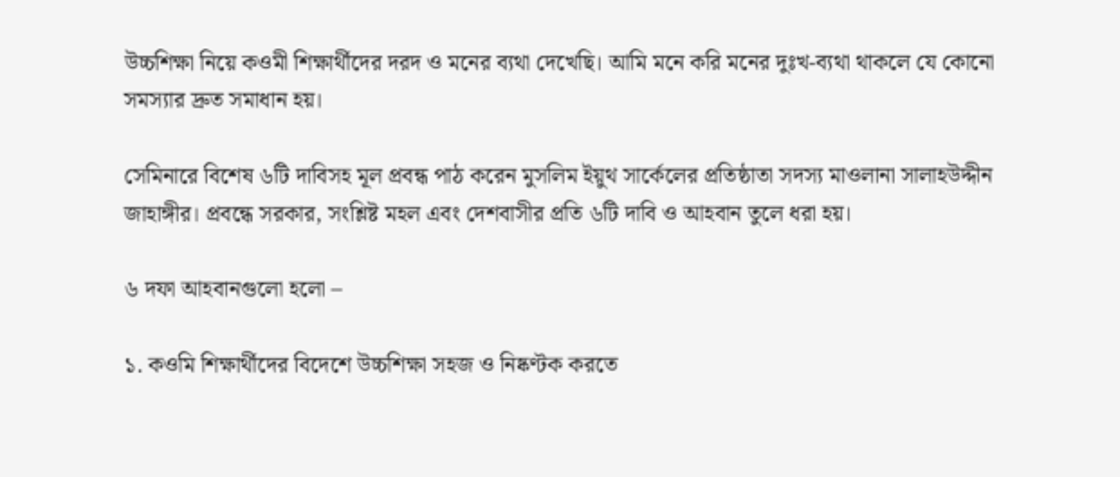উচ্চশিক্ষা নিয়ে কওমী শিক্ষার্থীদের দরদ ও মনের ব্যথা দেখেছি। আমি মনে করি মনের দুঃখ-ব্যথা থাকলে যে কোনো সমস্যার দ্রুত সমাধান হয়।

সেমিনারে বিশেষ ৬টি দাবিসহ মূল প্রবন্ধ পাঠ করেন মুসলিম ইয়ুথ সার্কেলের প্রতিষ্ঠাতা সদস্য মাওলানা সালাহউদ্দীন জাহাঙ্গীর। প্রবন্ধে সরকার, সংশ্লিষ্ট মহল এবং দেশবাসীর প্রতি ৬টি দাবি ও আহবান তুলে ধরা হয়।

৬ দফা আহবানগুলো হলো –

১. কওমি শিক্ষার্থীদের বিদেশে উচ্চশিক্ষা সহজ ও নিষ্কণ্টক করতে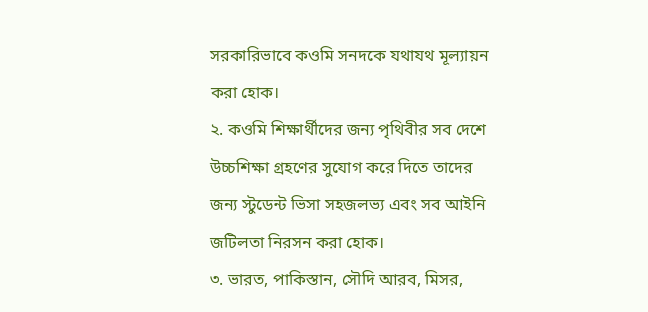সরকারিভাবে কওমি সনদকে যথাযথ মূল্যায়ন করা হোক।
২. কওমি শিক্ষার্থীদের জন্য পৃথিবীর সব দেশে উচ্চশিক্ষা গ্রহণের সুযোগ করে দিতে তাদের জন্য স্টুডেন্ট ভিসা সহজলভ্য এবং সব আইনি জটিলতা নিরসন করা হোক।
৩. ভারত, পাকিস্তান, সৌদি আরব, মিসর,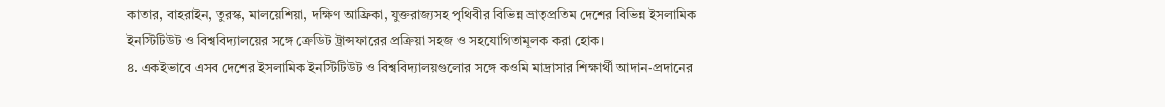কাতার, বাহরাইন, তুরস্ক, মালয়েশিয়া, দক্ষিণ আফ্রিকা, যুক্তরাজ্যসহ পৃথিবীর বিভিন্ন ভ্রাতৃপ্রতিম দেশের বিভিন্ন ইসলামিক ইনস্টিটিউট ও বিশ্ববিদ্যালয়ের সঙ্গে ক্রেডিট ট্রান্সফারের প্রক্রিয়া সহজ ও সহযোগিতামূলক করা হোক।
৪. একইভাবে এসব দেশের ইসলামিক ইনস্টিটিউট ও বিশ্ববিদ্যালয়গুলোর সঙ্গে কওমি মাদ্রাসার শিক্ষার্থী আদান-প্রদানের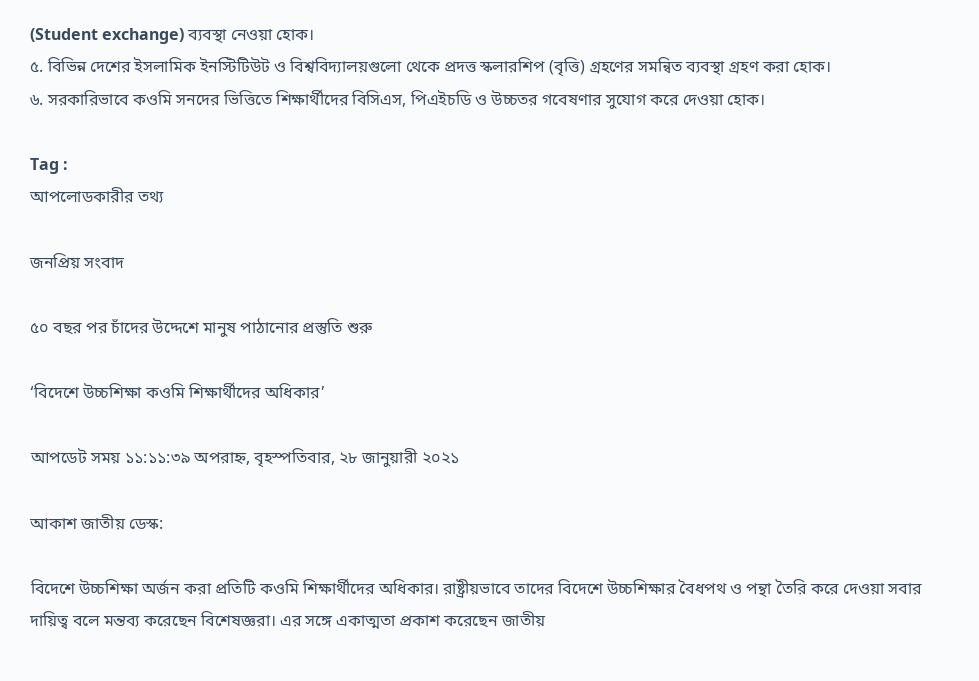(Student exchange) ব্যবস্থা নেওয়া হোক।
৫. বিভিন্ন দেশের ইসলামিক ইনস্টিটিউট ও বিশ্ববিদ্যালয়গুলো থেকে প্রদত্ত স্কলারশিপ (বৃত্তি) গ্রহণের সমন্বিত ব্যবস্থা গ্রহণ করা হোক।
৬. সরকারিভাবে কওমি সনদের ভিত্তিতে শিক্ষার্থীদের বিসিএস, পিএইচডি ও উচ্চতর গবেষণার সুযোগ করে দেওয়া হোক।

Tag :
আপলোডকারীর তথ্য

জনপ্রিয় সংবাদ

৫০ বছর পর চাঁদের উদ্দেশে মানুষ পাঠানোর প্রস্তুতি শুরু

‘বিদেশে উচ্চশিক্ষা কওমি শিক্ষার্থীদের অধিকার’

আপডেট সময় ১১:১১:৩৯ অপরাহ্ন, বৃহস্পতিবার, ২৮ জানুয়ারী ২০২১

আকাশ জাতীয় ডেস্ক:

বিদেশে উচ্চশিক্ষা অর্জন করা প্রতিটি কওমি শিক্ষার্থীদের অধিকার। রাষ্ট্রীয়ভাবে তাদের বিদেশে উচ্চশিক্ষার বৈধপথ ও পন্থা তৈরি করে দেওয়া সবার দায়িত্ব বলে মন্তব্য করেছেন বিশেষজ্ঞরা। এর সঙ্গে একাত্মতা প্রকাশ করেছেন জাতীয়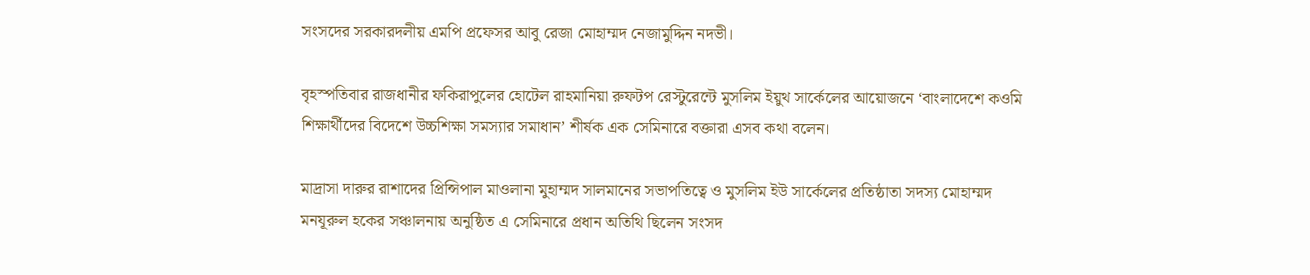সংসদের সরকারদলীয় এমপি প্রফেসর আবু রেজা মোহাম্মদ নেজামুদ্দিন নদভী।

বৃহস্পতিবার রাজধানীর ফকিরাপুলের হোটেল রাহমানিয়া রুফটপ রেস্টুরেন্টে মুসলিম ইয়ুথ সার্কেলের আয়োজনে ‘বাংলাদেশে কওমি শিক্ষার্থীদের বিদেশে উচ্চশিক্ষা সমস্যার সমাধান’ শীর্ষক এক সেমিনারে বক্তারা এসব কথা বলেন।

মাদ্রাসা দারুর রাশাদের প্রিন্সিপাল মাওলানা মুহাম্মদ সালমানের সভাপতিত্বে ও মুসলিম ইউ সার্কেলের প্রতিষ্ঠাতা সদস্য মোহাম্মদ মনযূরুল হকের সঞ্চালনায় অনুষ্ঠিত এ সেমিনারে প্রধান অতিথি ছিলেন সংসদ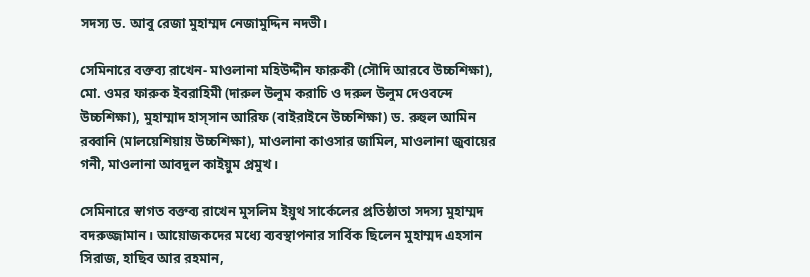সদস্য ড. আবু রেজা মুহাম্মদ নেজামুদ্দিন নদভী।

সেমিনারে বক্তব্য রাখেন- মাওলানা মহিউদ্দীন ফারুকী (সৌদি আরবে উচ্চশিক্ষা), মো. ওমর ফারুক ইবরাহিমী (দারুল উলুম করাচি ও দরুল উলুম দেওবন্দে উচ্চশিক্ষা), মুহাম্মাদ হাস্সান আরিফ (বাইরাইনে উচ্চশিক্ষা) ড. রুহুল আমিন রব্বানি (মালয়েশিয়ায় উচ্চশিক্ষা), মাওলানা কাওসার জামিল, মাওলানা জুবায়ের গনী, মাওলানা আবদুল কাইয়ুম প্রমুখ।

সেমিনারে স্বাগত বক্তব্য রাখেন মুসলিম ইয়ুথ সার্কেলের প্রতিষ্ঠাতা সদস্য মুহাম্মদ বদরুজ্জামান। আয়োজকদের মধ্যে ব্যবস্থাপনার সার্বিক ছিলেন মুহাম্মদ এহসান সিরাজ, হাছিব আর রহমান,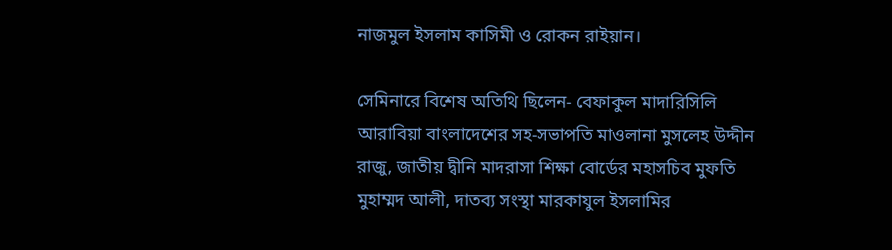নাজমুল ইসলাম কাসিমী ও রোকন রাইয়ান।

সেমিনারে বিশেষ অতিথি ছিলেন- বেফাকুল মাদারিসিলি আরাবিয়া বাংলাদেশের সহ-সভাপতি মাওলানা মুসলেহ উদ্দীন রাজু, জাতীয় দ্বীনি মাদরাসা শিক্ষা বোর্ডের মহাসচিব মুফতি মুহাম্মদ আলী, দাতব্য সংস্থা মারকাযুল ইসলামির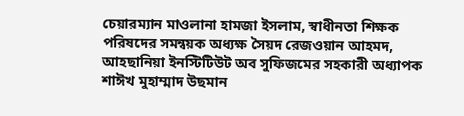চেয়ারম্যান মাওলানা হামজা ইসলাম, স্বাধীনতা শিক্ষক পরিষদের সমন্বয়ক অধ্যক্ষ সৈয়দ রেজওয়ান আহমদ, আহছানিয়া ইনস্টিটিউট অব সুফিজমের সহকারী অধ্যাপক শাঈখ মুহাম্মাদ উছমান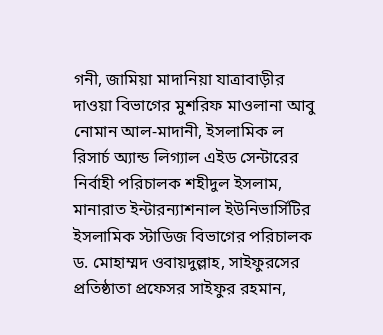গনী, জামিয়া মাদানিয়া যাত্রাবাড়ীর দাওয়া বিভাগের মুশরিফ মাওলানা আবু নোমান আল-মাদানী, ইসলামিক ল রিসার্চ অ্যান্ড লিগ্যাল এইড সেন্টারের নির্বাহী পরিচালক শহীদুল ইসলাম, মানারাত ইন্টারন্যাশনাল ইউনিভার্সিটির ইসলামিক স্টাডিজ বিভাগের পরিচালক ড. মোহাম্মদ ওবায়দুল্লাহ, সাইফুরসের প্রতিষ্ঠাতা প্রফেসর সাইফুর রহমান,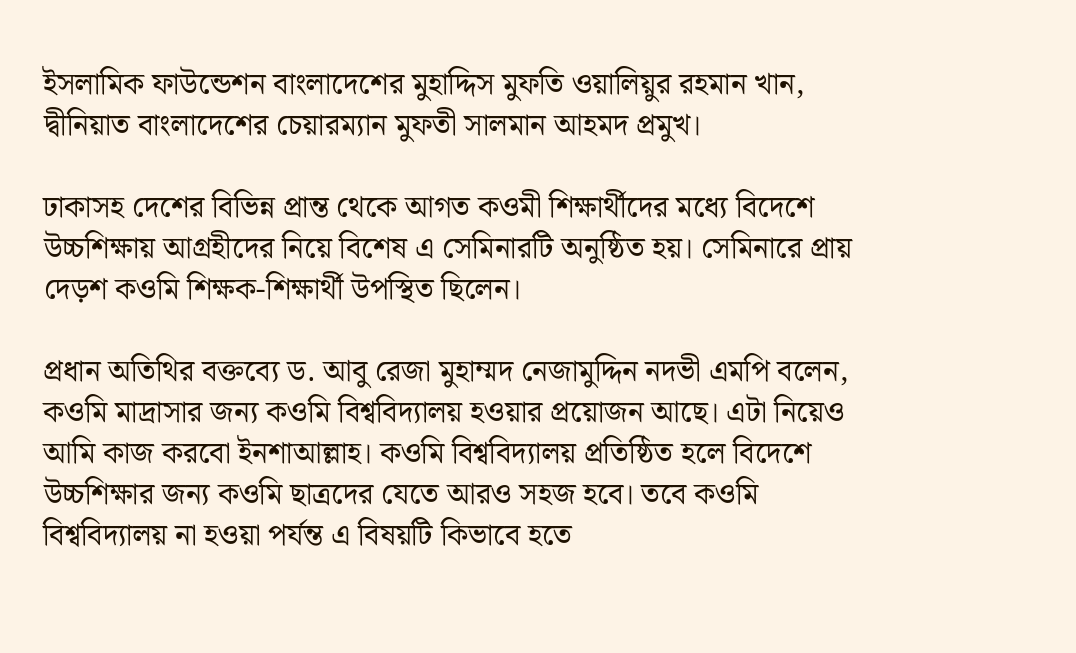ইসলামিক ফাউন্ডেশন বাংলাদেশের মুহাদ্দিস মুফতি ওয়ালিয়ুর রহমান খান, দ্বীনিয়াত বাংলাদেশের চেয়ারম্যান মুফতী সালমান আহমদ প্রমুখ।

ঢাকাসহ দেশের বিভিন্ন প্রান্ত থেকে আগত কওমী শিক্ষার্থীদের মধ্যে বিদেশে উচ্চশিক্ষায় আগ্রহীদের নিয়ে বিশেষ এ সেমিনারটি অনুষ্ঠিত হয়। সেমিনারে প্রায় দেড়শ কওমি শিক্ষক-শিক্ষার্থী উপস্থিত ছিলেন।

প্রধান অতিথির বক্তব্যে ড. আবু রেজা মুহাম্মদ নেজামুদ্দিন নদভী এমপি বলেন, কওমি মাদ্রাসার জন্য কওমি বিশ্ববিদ্যালয় হওয়ার প্রয়োজন আছে। এটা নিয়েও আমি কাজ করবো ইনশাআল্লাহ। কওমি বিশ্ববিদ্যালয় প্রতিষ্ঠিত হলে বিদেশে উচ্চশিক্ষার জন্য কওমি ছাত্রদের যেতে আরও সহজ হবে। তবে কওমি বিশ্ববিদ্যালয় না হওয়া পর্যন্ত এ বিষয়টি কিভাবে হতে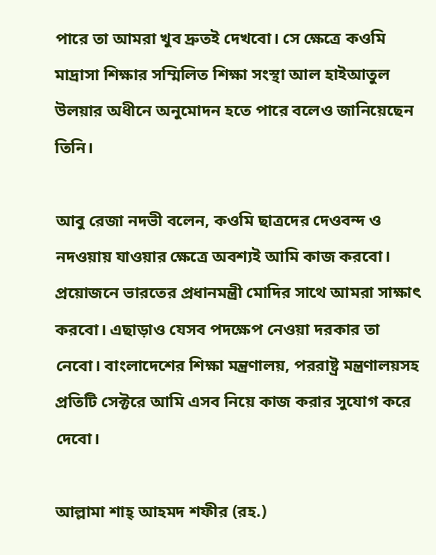পারে তা আমরা খুব দ্রুতই দেখবো। সে ক্ষেত্রে কওমি মাদ্রাসা শিক্ষার সম্মিলিত শিক্ষা সংস্থা আল হাইআতুল উলয়ার অধীনে অনুমোদন হতে পারে বলেও জানিয়েছেন তিনি।

আবু রেজা নদভী বলেন, কওমি ছাত্রদের দেওবন্দ ও নদওয়ায় যাওয়ার ক্ষেত্রে অবশ্যই আমি কাজ করবো। প্রয়োজনে ভারতের প্রধানমন্ত্রী মোদির সাথে আমরা সাক্ষাৎ করবো। এছাড়াও যেসব পদক্ষেপ নেওয়া দরকার তা নেবো। বাংলাদেশের শিক্ষা মন্ত্রণালয়, পররাষ্ট্র মন্ত্রণালয়সহ প্রতিটি সেক্টরে আমি এসব নিয়ে কাজ করার সুযোগ করে দেবো।

আল্লামা শাহ্ আহমদ শফীর (রহ.)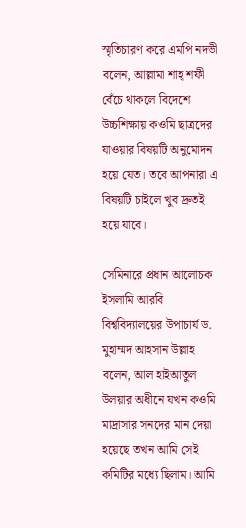স্মৃতিচারণ করে এমপি নদভী বলেন, আল্লামা শাহ্ শফী বেঁচে থাকলে বিদেশে উচ্চশিক্ষায় কওমি ছাত্রদের যাওয়ার বিষয়টি অনুমোদন হয়ে যেত। তবে আপনারা এ বিষয়টি চাইলে খুব দ্রুতই হয়ে যাবে।

সেমিনারে প্রধান আলোচক ইসলামি আরবি বিশ্ববিদ্যালয়ের উপাচার্য ড. মুহাম্মদ আহসান উল্লাহ বলেন, আল হাইআতুল উলয়ার অধীনে যখন কওমি মাদ্রাসার সনদের মান দেয়া হয়েছে তখন আমি সেই কমিটির মধ্যে ছিলাম। আমি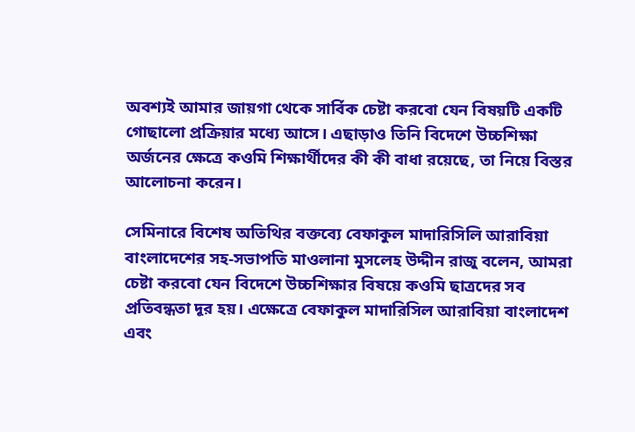অবশ্যই আমার জায়গা থেকে সার্বিক চেষ্টা করবো যেন বিষয়টি একটি গোছালো প্রক্রিয়ার মধ্যে আসে। এছাড়াও তিনি বিদেশে উচ্চশিক্ষা অর্জনের ক্ষেত্রে কওমি শিক্ষার্থীদের কী কী বাধা রয়েছে, তা নিয়ে বিস্তর আলোচনা করেন।

সেমিনারে বিশেষ অতিথির বক্তব্যে বেফাকুল মাদারিসিলি আরাবিয়া বাংলাদেশের সহ-সভাপতি মাওলানা মুসলেহ উদ্দীন রাজু বলেন, আমরা চেষ্টা করবো যেন বিদেশে উচ্চশিক্ষার বিষয়ে কওমি ছাত্রদের সব প্রতিবন্ধতা দূর হয়। এক্ষেত্রে বেফাকুল মাদারিসিল আরাবিয়া বাংলাদেশ এবং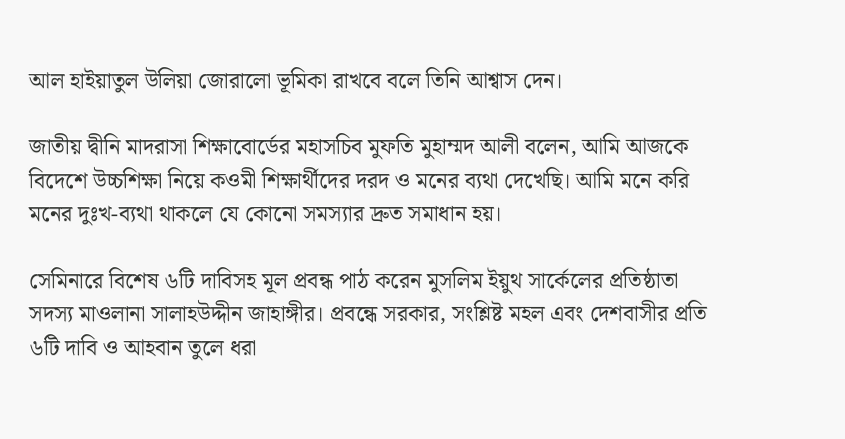আল হাইয়াতুল উলিয়া জোরালো ভূমিকা রাখবে বলে তিনি আশ্বাস দেন।

জাতীয় দ্বীনি মাদরাসা শিক্ষাবোর্ডের মহাসচিব মুফতি মুহাম্মদ আলী বলেন, আমি আজকে বিদেশে উচ্চশিক্ষা নিয়ে কওমী শিক্ষার্থীদের দরদ ও মনের ব্যথা দেখেছি। আমি মনে করি মনের দুঃখ-ব্যথা থাকলে যে কোনো সমস্যার দ্রুত সমাধান হয়।

সেমিনারে বিশেষ ৬টি দাবিসহ মূল প্রবন্ধ পাঠ করেন মুসলিম ইয়ুথ সার্কেলের প্রতিষ্ঠাতা সদস্য মাওলানা সালাহউদ্দীন জাহাঙ্গীর। প্রবন্ধে সরকার, সংশ্লিষ্ট মহল এবং দেশবাসীর প্রতি ৬টি দাবি ও আহবান তুলে ধরা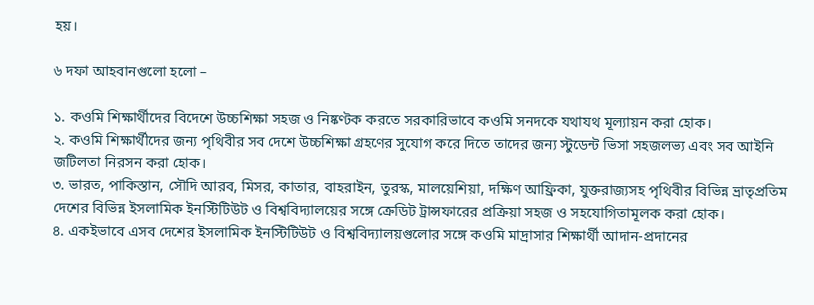হয়।

৬ দফা আহবানগুলো হলো –

১. কওমি শিক্ষার্থীদের বিদেশে উচ্চশিক্ষা সহজ ও নিষ্কণ্টক করতে সরকারিভাবে কওমি সনদকে যথাযথ মূল্যায়ন করা হোক।
২. কওমি শিক্ষার্থীদের জন্য পৃথিবীর সব দেশে উচ্চশিক্ষা গ্রহণের সুযোগ করে দিতে তাদের জন্য স্টুডেন্ট ভিসা সহজলভ্য এবং সব আইনি জটিলতা নিরসন করা হোক।
৩. ভারত, পাকিস্তান, সৌদি আরব, মিসর, কাতার, বাহরাইন, তুরস্ক, মালয়েশিয়া, দক্ষিণ আফ্রিকা, যুক্তরাজ্যসহ পৃথিবীর বিভিন্ন ভ্রাতৃপ্রতিম দেশের বিভিন্ন ইসলামিক ইনস্টিটিউট ও বিশ্ববিদ্যালয়ের সঙ্গে ক্রেডিট ট্রান্সফারের প্রক্রিয়া সহজ ও সহযোগিতামূলক করা হোক।
৪. একইভাবে এসব দেশের ইসলামিক ইনস্টিটিউট ও বিশ্ববিদ্যালয়গুলোর সঙ্গে কওমি মাদ্রাসার শিক্ষার্থী আদান-প্রদানের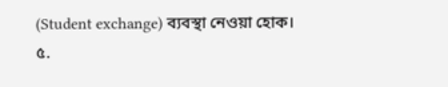(Student exchange) ব্যবস্থা নেওয়া হোক।
৫.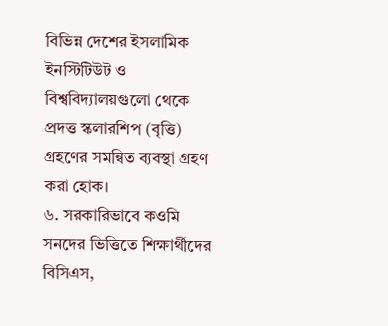বিভিন্ন দেশের ইসলামিক ইনস্টিটিউট ও বিশ্ববিদ্যালয়গুলো থেকে প্রদত্ত স্কলারশিপ (বৃত্তি) গ্রহণের সমন্বিত ব্যবস্থা গ্রহণ করা হোক।
৬. সরকারিভাবে কওমি সনদের ভিত্তিতে শিক্ষার্থীদের বিসিএস,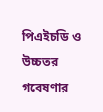পিএইচডি ও উচ্চতর গবেষণার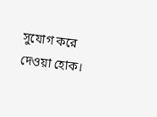সুযোগ করে দেওয়া হোক।